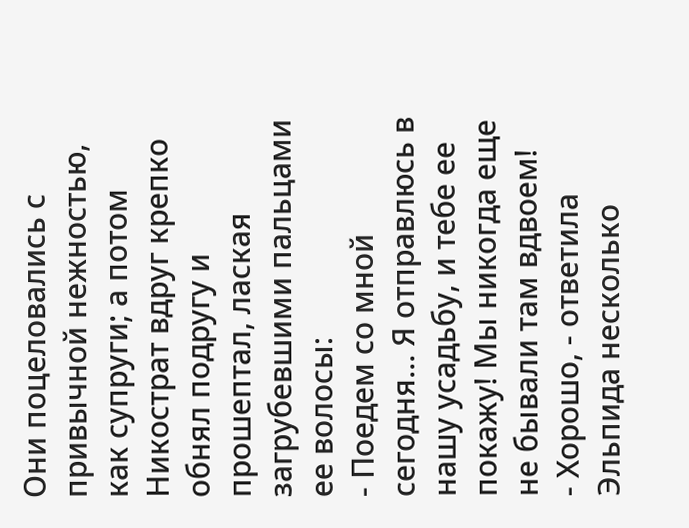Они поцеловались с привычной нежностью, как супруги; а потом Никострат вдруг крепко обнял подругу и прошептал, лаская загрубевшими пальцами ее волосы:
- Поедем со мной сегодня… Я отправлюсь в нашу усадьбу, и тебе ее покажу! Мы никогда еще не бывали там вдвоем!
- Хорошо, - ответила Эльпида несколько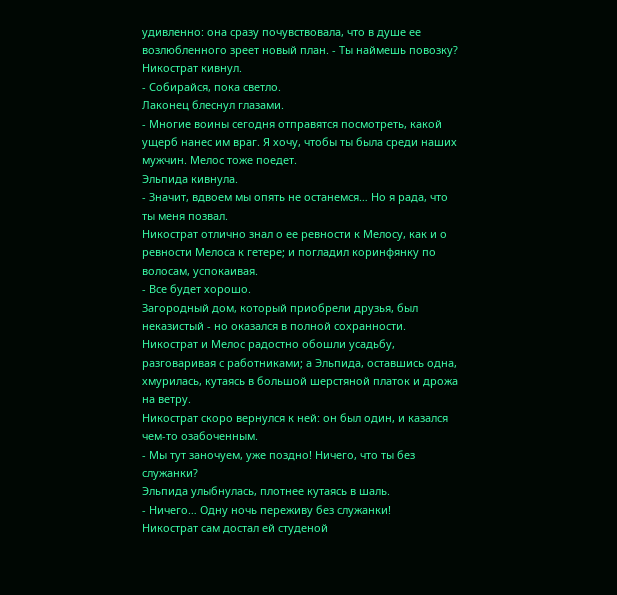удивленно: она сразу почувствовала, что в душе ее возлюбленного зреет новый план. - Ты наймешь повозку?
Никострат кивнул.
- Собирайся, пока светло.
Лаконец блеснул глазами.
- Многие воины сегодня отправятся посмотреть, какой ущерб нанес им враг. Я хочу, чтобы ты была среди наших мужчин. Мелос тоже поедет.
Эльпида кивнула.
- Значит, вдвоем мы опять не останемся… Но я рада, что ты меня позвал.
Никострат отлично знал о ее ревности к Мелосу, как и о ревности Мелоса к гетере; и погладил коринфянку по волосам, успокаивая.
- Все будет хорошо.
Загородный дом, который приобрели друзья, был неказистый - но оказался в полной сохранности. Никострат и Мелос радостно обошли усадьбу, разговаривая с работниками; а Эльпида, оставшись одна, хмурилась, кутаясь в большой шерстяной платок и дрожа на ветру.
Никострат скоро вернулся к ней: он был один, и казался чем-то озабоченным.
- Мы тут заночуем, уже поздно! Ничего, что ты без служанки?
Эльпида улыбнулась, плотнее кутаясь в шаль.
- Ничего… Одну ночь переживу без служанки!
Никострат сам достал ей студеной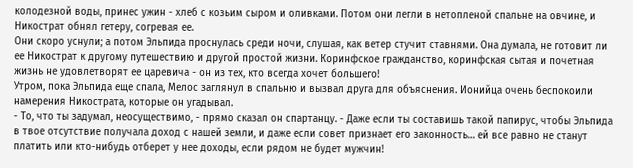колодезной воды, принес ужин - хлеб с козьим сыром и оливками. Потом они легли в нетопленой спальне на овчине, и Никострат обнял гетеру, согревая ее.
Они скоро уснули; а потом Эльпида проснулась среди ночи, слушая, как ветер стучит ставнями. Она думала, не готовит ли ее Никострат к другому путешествию и другой простой жизни. Коринфское гражданство, коринфская сытая и почетная жизнь не удовлетворят ее царевича - он из тех, кто всегда хочет большего!
Утром, пока Эльпида еще спала, Мелос заглянул в спальню и вызвал друга для объяснения. Ионийца очень беспокоили намерения Никострата, которые он угадывал.
- То, что ты задумал, неосуществимо, - прямо сказал он спартанцу. - Даже если ты составишь такой папирус, чтобы Эльпида в твое отсутствие получала доход с нашей земли, и даже если совет признает его законность… ей все равно не станут платить или кто-нибудь отберет у нее доходы, если рядом не будет мужчин!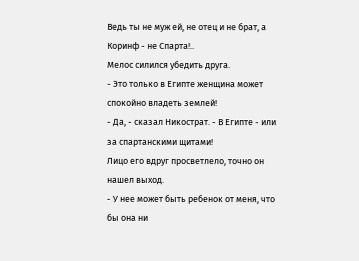Ведь ты не муж ей, не отец и не брат, а Коринф - не Спарта!..
Мелос силился убедить друга.
- Это только в Египте женщина может спокойно владеть землей!
- Да, - сказал Никострат. - В Египте - или за спартанскими щитами!
Лицо его вдруг просветлело, точно он нашел выход.
- У нее может быть ребенок от меня, что бы она ни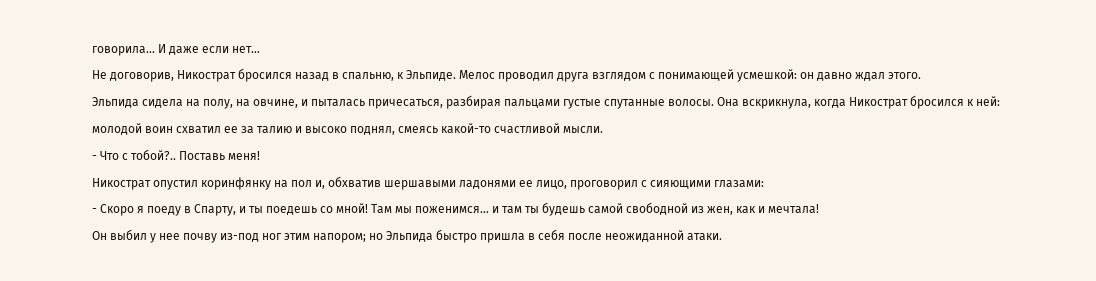говорила… И даже если нет…
Не договорив, Никострат бросился назад в спальню, к Эльпиде. Мелос проводил друга взглядом с понимающей усмешкой: он давно ждал этого.
Эльпида сидела на полу, на овчине, и пыталась причесаться, разбирая пальцами густые спутанные волосы. Она вскрикнула, когда Никострат бросился к ней: молодой воин схватил ее за талию и высоко поднял, смеясь какой-то счастливой мысли.
- Что с тобой?.. Поставь меня!
Никострат опустил коринфянку на пол и, обхватив шершавыми ладонями ее лицо, проговорил с сияющими глазами:
- Скоро я поеду в Спарту, и ты поедешь со мной! Там мы поженимся… и там ты будешь самой свободной из жен, как и мечтала!
Он выбил у нее почву из-под ног этим напором; но Эльпида быстро пришла в себя после неожиданной атаки.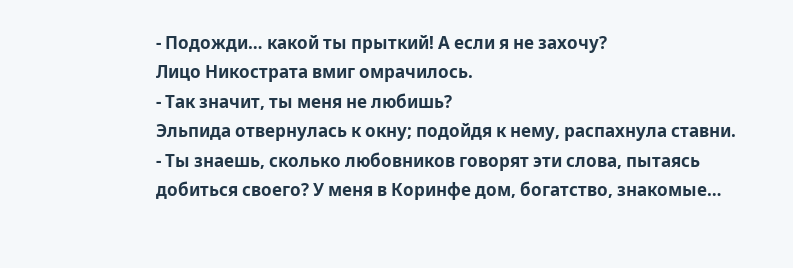- Подожди… какой ты прыткий! А если я не захочу?
Лицо Никострата вмиг омрачилось.
- Так значит, ты меня не любишь?
Эльпида отвернулась к окну; подойдя к нему, распахнула ставни.
- Ты знаешь, сколько любовников говорят эти слова, пытаясь добиться своего? У меня в Коринфе дом, богатство, знакомые…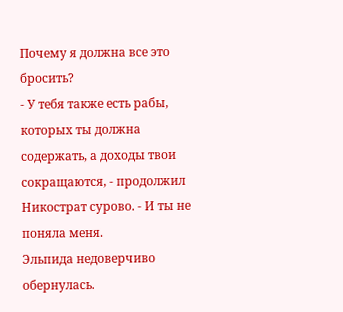Почему я должна все это бросить?
- У тебя также есть рабы, которых ты должна содержать, а доходы твои сокращаются, - продолжил Никострат сурово. - И ты не поняла меня.
Эльпида недоверчиво обернулась.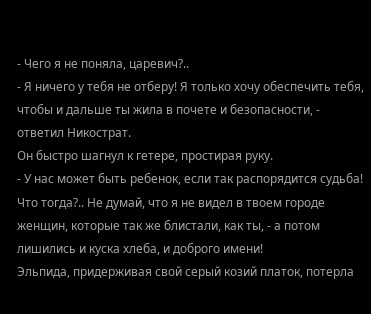- Чего я не поняла, царевич?..
- Я ничего у тебя не отберу! Я только хочу обеспечить тебя, чтобы и дальше ты жила в почете и безопасности, - ответил Никострат.
Он быстро шагнул к гетере, простирая руку.
- У нас может быть ребенок, если так распорядится судьба! Что тогда?.. Не думай, что я не видел в твоем городе женщин, которые так же блистали, как ты, - а потом лишились и куска хлеба, и доброго имени!
Эльпида, придерживая свой серый козий платок, потерла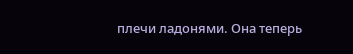плечи ладонями. Она теперь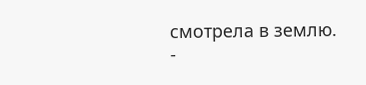смотрела в землю.
-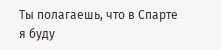Ты полагаешь, что в Спарте я буду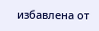избавлена от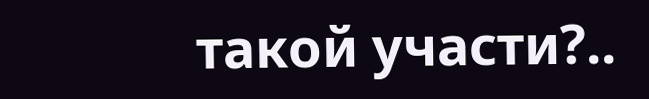такой участи?..